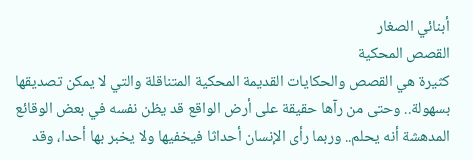أبنائي الصغار
القصص المحكية
كثيرة هي القصص والحكايات القديمة المحكية المتناقلة والتي لا يمكن تصديقها بسهولة.. وحتى من رآها حقيقة على أرض الواقع قد يظن نفسه في بعض الوقائع المدهشة أنه يحلم.. وربما رأى الإنسان أحداثا فيخفيها ولا يخبر بها أحدا، وقد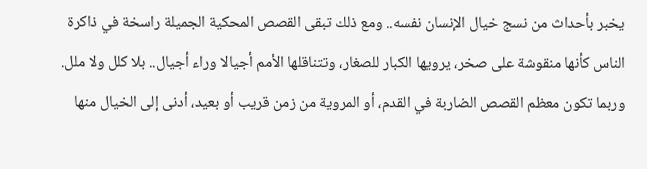يخبر بأحداث من نسج خيال الإنسان نفسه.. ومع ذلك تبقى القصص المحكية الجميلة راسخة في ذاكرة الناس كأنها منقوشة على صخر، يرويها الكبار للصغار، وتتناقلها الأمم أجيالا وراء أجيال.. بلا كلل ولا ملل.
وربما تكون معظم القصص الضاربة في القدم، أو المروية من زمن قريب أو بعيد، أدنى إلى الخيال منها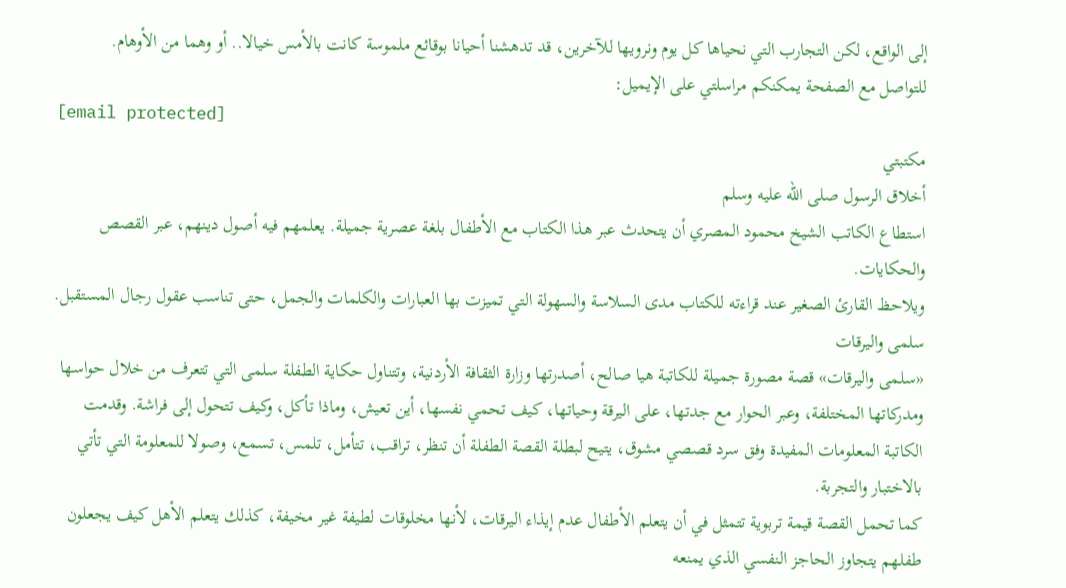إلى الواقع، لكن التجارب التي نحياها كل يوم ونرويها للآخرين، قد تدهشنا أحيانا بوقائع ملموسة كانت بالأمس خيالا.. أو وهما من الأوهام.
للتواصل مع الصفحة يمكنكم مراسلتي على الإيميل:
[email protected]
مكتبتي
أخلاق الرسول صلى الله عليه وسلم
استطاع الكاتب الشيخ محمود المصري أن يتحدث عبر هذا الكتاب مع الأطفال بلغة عصرية جميلة. يعلمهم فيه أصول دينهم، عبر القصص والحكايات.
ويلاحظ القارئ الصغير عند قراءته للكتاب مدى السلاسة والسهولة التي تميزت بها العبارات والكلمات والجمل، حتى تناسب عقول رجال المستقبل.
سلمى واليرقات
«سلمى واليرقات» قصة مصورة جميلة للكاتبة هيا صالح، أصدرتها وزارة الثقافة الأردنية، وتتناول حكاية الطفلة سلمى التي تتعرف من خلال حواسها ومدركاتها المختلفة، وعبر الحوار مع جدتها، على اليرقة وحياتها، كيف تحمي نفسها، أين تعيش، وماذا تأكل، وكيف تتحول إلى فراشة. وقدمت الكاتبة المعلومات المفيدة وفق سرد قصصي مشوق، يتيح لبطلة القصة الطفلة أن تنظر، تراقب، تتأمل، تلمس، تسمع، وصولا للمعلومة التي تأتي بالاختبار والتجربة.
كما تحمل القصة قيمة تربوية تتمثل في أن يتعلم الأطفال عدم إيذاء اليرقات، لأنها مخلوقات لطيفة غير مخيفة، كذلك يتعلم الأهل كيف يجعلون طفلهم يتجاوز الحاجز النفسي الذي يمنعه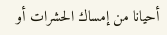أحيانا من إمساك الحشرات أو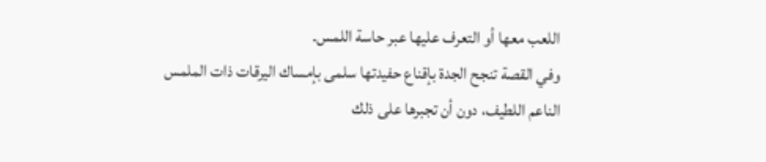اللعب معها أو التعرف عليها عبر حاسة اللمس.
وفي القصة تنجح الجدة بإقناع حفيدتها سلمى بإمساك اليرقات ذات الملمس الناعم اللطيف، دون أن تجبرها على ذلك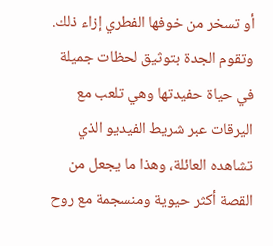أو تسخر من خوفها الفطري إزاء ذلك.
وتقوم الجدة بتوثيق لحظات جميلة في حياة حفيدتها وهي تلعب مع اليرقات عبر شريط الفيديو الذي تشاهده العائلة، وهذا ما يجعل من القصة أكثر حيوية ومنسجمة مع روح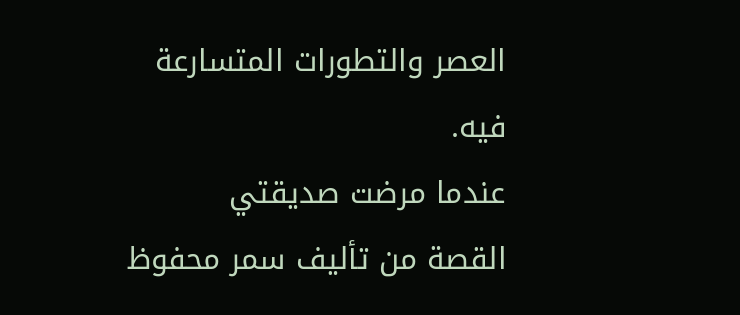العصر والتطورات المتسارعة فيه.
عندما مرضت صديقتي
القصة من تأليف سمر محفوظ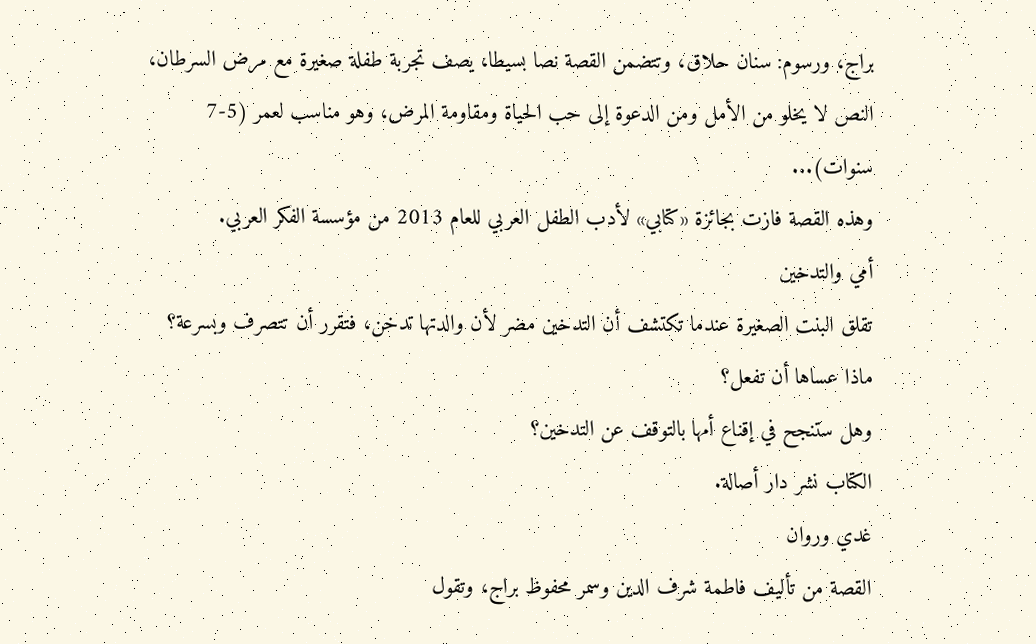براج، ورسوم: سنان حلاق، وتتضمن القصة نصا بسيطا، يصف تجربة طفلة صغيرة مع مرض السرطان، النص لا يخلو من الأمل ومن الدعوة إلى حب الحياة ومقاومة المرض، وهو مناسب لعمر (5-7 سنوات)...
وهذه القصة فازت بجائزة «كتابي» لأدب الطفل العربي للعام 2013 من مؤسسة الفكر العربي.
أمي والتدخين
تقلق البنت الصغيرة عندما تكتشف أن التدخين مضر لأن والدتها تدخن، فتقرر أن تتصرف وبسرعة؟
ماذا عساها أن تفعل؟
وهل ستنجح في إقناع أمها بالتوقف عن التدخين؟
الكتاب نشر دار أصالة.
غدي وروان
القصة من تأليف فاطمة شرف الدين وسمر محفوظ براج، وتقول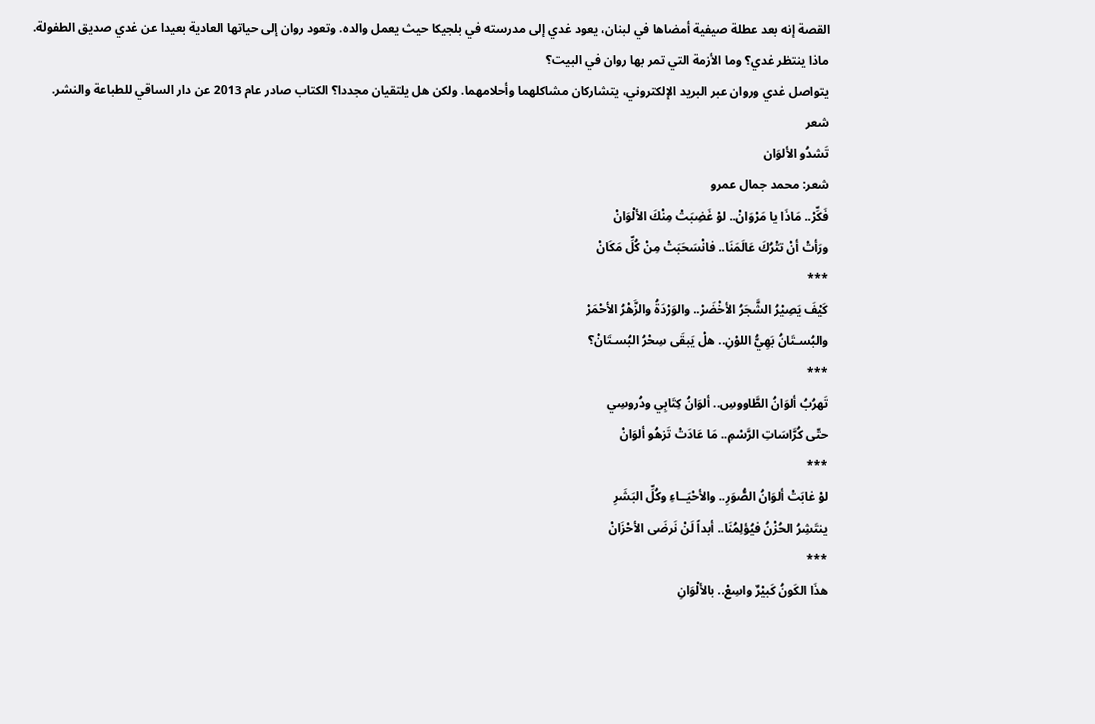القصة إنه بعد عطلة صيفية أمضاها في لبنان، يعود غدي إلى مدرسته في بلجيكا حيث يعمل والده. وتعود روان إلى حياتها العادية بعيدا عن غدي صديق الطفولة.
ماذا ينتظر غدي؟ وما الأزمة التي تمر بها روان في البيت؟
يتواصل غدي وروان عبر البريد الإلكتروني، يتشاركان مشاكلهما وأحلامهما. ولكن هل يلتقيان مجددا؟ الكتاب صادر عام 2013 عن دار الساقي للطباعة والنشر.
شعر
تَشدُو الألوَان
شعر: محمد جمال عمرو
فَكِّرْ.. مَاذَا يا مَرْوَانْ.. لوْ غَضِبَتْ مِنْكَ الألْوَانْ
ورَأتْ أنْ تتْرُكَ عَالَمَنَا.. فانْسَحَبَتْ مِنْ كُلِّ مَكَانْ
***
كَيْفَ يَصِيْرُ الشَّجَرُ الأخْضَرْ.. والوَرْدَةُ والزَّهْرُ الأحْمَرْ
والبُسـتَانُ بَهِيُّ اللوْنِ.. هلْ يَبقَى سِحْرُ البُسـتَانْ؟
***
تَهرُبُ ألوَانُ الطَّاووسِ.. ألوَانُ كِتَابِي ودُروسِي
حتّى كُرَّاسَاتِ الرَّسْمِ.. مَا عَادَتْ تَزهُو ألوَانْ
***
لوْ غابَتْ ألوَانُ الصُّوَرِ.. والأحْيَــاءِ وكُلِّ البَشَرِ
ينتَشِرُ الحُزْنُ فيُؤلِمُنَا.. أبداً لَنْ نَرضَى الأحْزَانْ
***
هذَا الكَونُ كَبيْرٌ واسِعْ.. بالألْوَانِ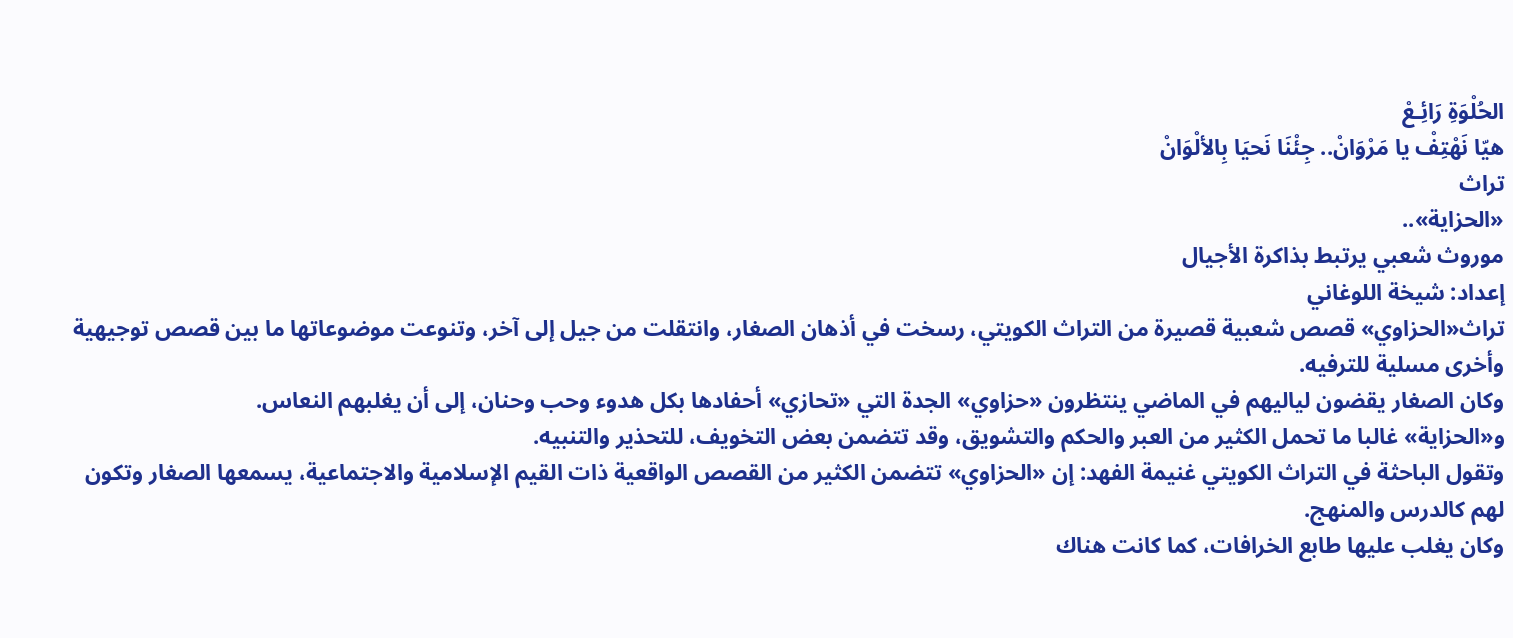الحُلْوَةِ رَائِـعْ
هيّا نَهْتِفْ يا مَرْوَانْ.. جِئْنَا نَحيَا بِالألْوَانْ
تراث
«الحزاية»..
موروث شعبي يرتبط بذاكرة الأجيال
إعداد: شيخة اللوغاني
تراث«الحزاوي» قصص شعبية قصيرة من التراث الكويتي، رسخت في أذهان الصغار، وانتقلت من جيل إلى آخر، وتنوعت موضوعاتها ما بين قصص توجيهية وأخرى مسلية للترفيه.
وكان الصغار يقضون لياليهم في الماضي ينتظرون «حزاوي» الجدة التي «تحازي» أحفادها بكل هدوء وحب وحنان، إلى أن يغلبهم النعاس.
و«الحزاية» غالبا ما تحمل الكثير من العبر والحكم والتشويق، وقد تتضمن بعض التخويف، للتحذير والتنبيه.
وتقول الباحثة في التراث الكويتي غنيمة الفهد: إن «الحزاوي» تتضمن الكثير من القصص الواقعية ذات القيم الإسلامية والاجتماعية، يسمعها الصغار وتكون لهم كالدرس والمنهج.
وكان يغلب عليها طابع الخرافات، كما كانت هناك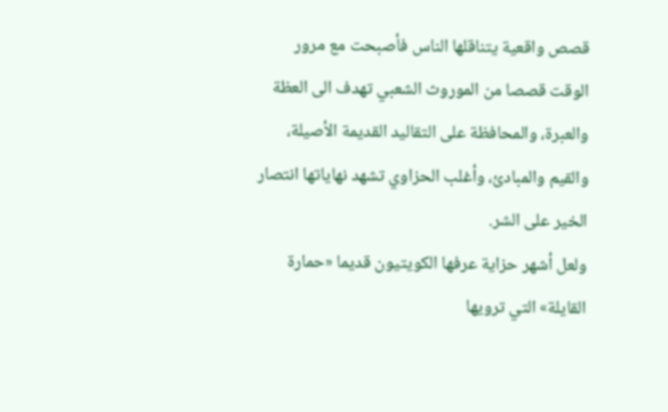قصص واقعية يتناقلها الناس فأصبحت مع مرور الوقت قصصا من الموروث الشعبي تهدف الى العظة والعبرة، والمحافظة على التقاليد القديمة الأصيلة، والقيم والمبادئ، وأغلب الحزاوي تشهد نهاياتها انتصار الخير على الشر.
ولعل أشهر حزاية عرفها الكويتيون قديما «حمارة القايلة» التي ترويها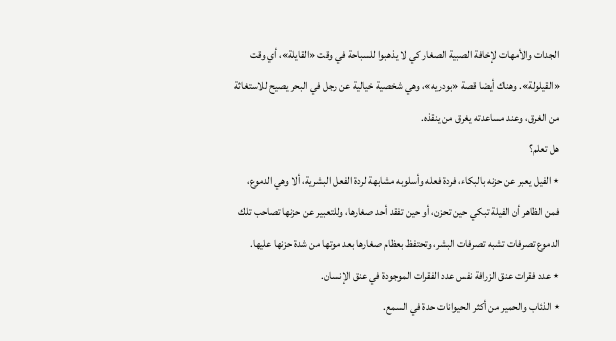الجدات والأمهات لإخافة الصبية الصغار كي لا يذهبوا للسباحة في وقت «القايلة»، أي وقت «القيلولة». وهناك أيضا قصة «بودريه»، وهي شخصية خيالية عن رجل في البحر يصيح للاستغاثة من الغرق، وعند مساعدته يغرق من ينقذه.
هل تعلم؟
٭ الفيل يعبر عن حزنه بالبكاء، فردة فعله وأسلوبه مشابهة لردة الفعل البشرية، ألا وهي الدموع، فمن الظاهر أن الفيلة تبكي حين تحزن، أو حين تفقد أحد صغارها، وللتعبير عن حزنها تصاحب تلك الدموع تصرفات تشبه تصرفات البشر، وتحتفظ بعظام صغارها بعد موتها من شدة حزنها عليها.
٭ عدد فقرات عنق الزرافة نفس عدد الفقرات الموجودة في عنق الإنسان.
٭ الذئاب والحمير من أكثر الحيوانات حدة في السمع.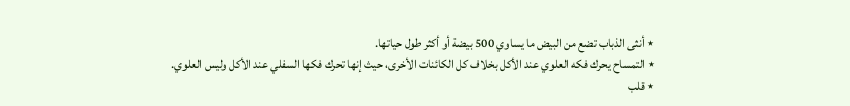٭ أنثى الذباب تضع من البيض ما يساوي 500 بيضة أو أكثر طول حياتها.
٭ التمساح يحرك فكه العلوي عند الأكل بخلاف كل الكائنات الأخرى، حيث إنها تحرك فكها السفلي عند الأكل وليس العلوي.
٭ قلب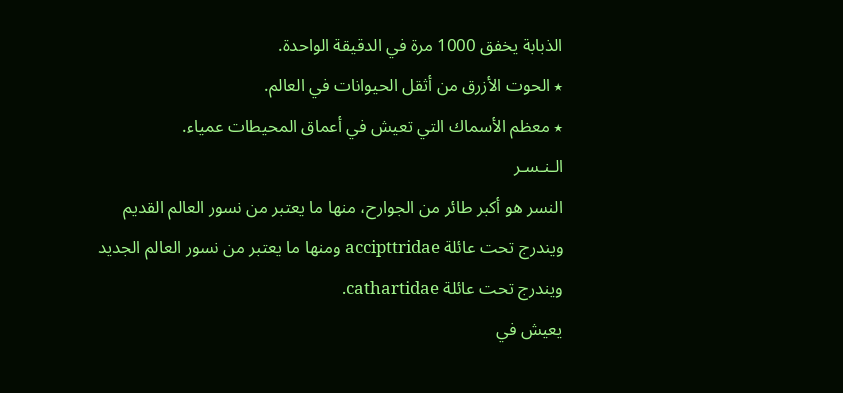الذبابة يخفق 1000 مرة في الدقيقة الواحدة.
٭ الحوت الأزرق من أثقل الحيوانات في العالم.
٭ معظم الأسماك التي تعيش في أعماق المحيطات عمياء.
الـنـسـر
النسر هو أكبر طائر من الجوارح، منها ما يعتبر من نسور العالم القديم ويندرج تحت عائلة accipttridae ومنها ما يعتبر من نسور العالم الجديد ويندرج تحت عائلة cathartidae.
يعيش في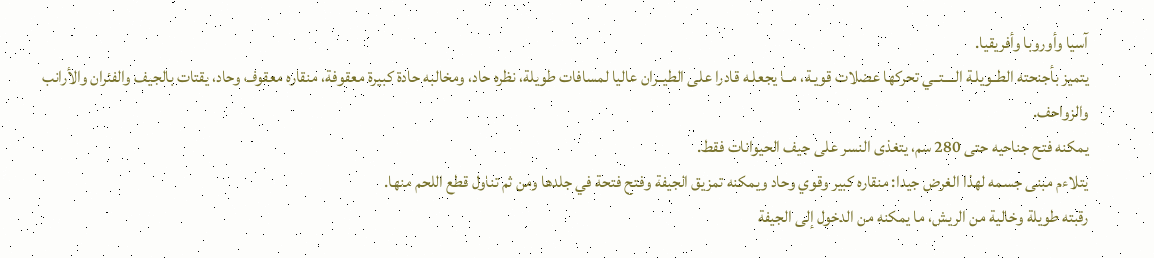آسيا وأوروبا وأفريقيا.
يتميز بأجنحته الطــويلـة الــــتــي تحركها عضلات قويـة، مــا يجعلـه قادرا على الطيــران عاليا لمسافات طويلة، نظره حاد، ومخالبه حادة كبيرة معقوفة، منقاره معقوف وحاد، يقتات بالجيف والفئران والأرانب والزواحف.
يمكنه فتح جناحيه حتى 280 سم، يتغذى النسر على جيف الحيوانات فقط.
يتلاءم مبنى جسمه لهذا الغرض جيدا: منقاره كبير وقوي وحاد ويمكنه تمزيق الجيفة وفتح فتحة في جلدها ومن ثم تناول قطع اللحم منها.
رقبته طويلة وخالية من الريش، ما يمكنه من الدخول إلى الجيفة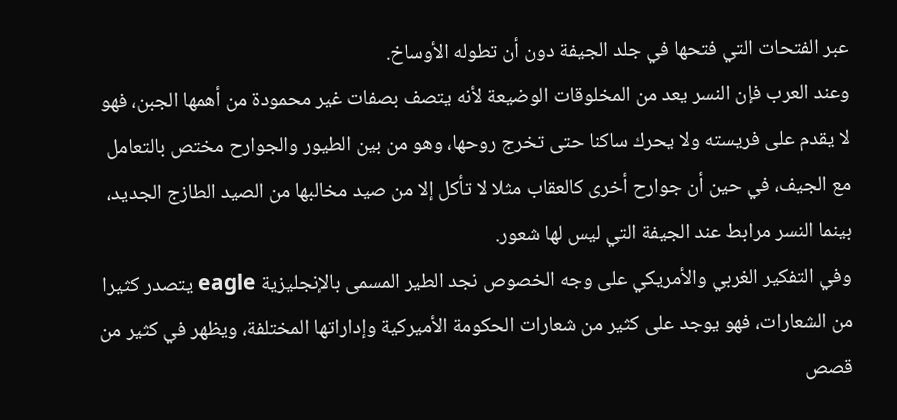عبر الفتحات التي فتحها في جلد الجيفة دون أن تطوله الأوساخ.
وعند العرب فإن النسر يعد من المخلوقات الوضيعة لأنه يتصف بصفات غير محمودة من أهمها الجبن، فهو لا يقدم على فريسته ولا يحرك ساكنا حتى تخرج روحها، وهو من بين الطيور والجوارح مختص بالتعامل مع الجيف، في حين أن جوارح أخرى كالعقاب مثلا لا تأكل إلا من صيد مخالبها من الصيد الطازج الجديد، بينما النسر مرابط عند الجيفة التي ليس لها شعور.
وفي التفكير الغربي والأمريكي على وجه الخصوص نجد الطير المسمى بالإنجليزية eagle يتصدر كثيرا من الشعارات، فهو يوجد على كثير من شعارات الحكومة الأميركية وإداراتها المختلفة، ويظهر في كثير من قصص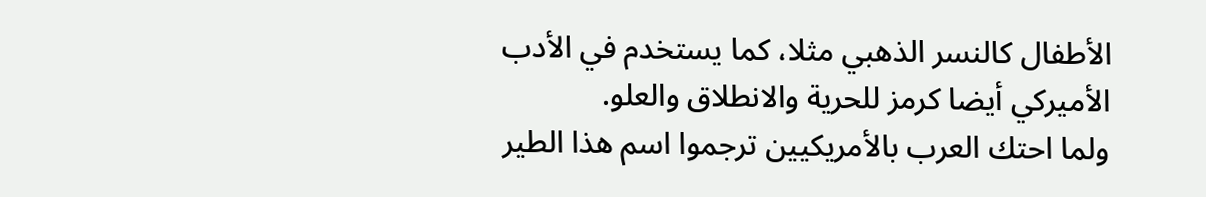الأطفال كالنسر الذهبي مثلا، كما يستخدم في الأدب الأميركي أيضا كرمز للحرية والانطلاق والعلو.
ولما احتك العرب بالأمريكيين ترجموا اسم هذا الطير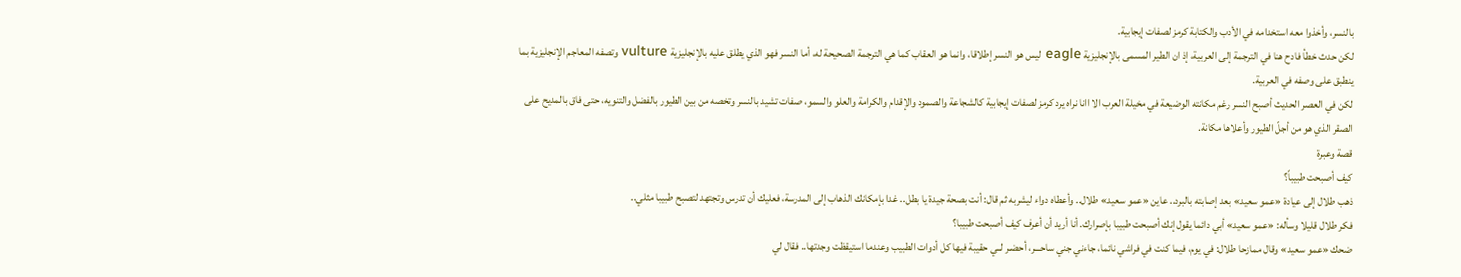بالنسر، وأخذوا معه استخدامه في الأدب والكتابة كرمز لصفات إيجابية.
لكن حدث خطأ فادح هنا في الترجمة إلى العربية، إذ ان الطير المسمى بالإنجليزية eagle ليس هو النسر إطلاقا، وانما هو العقاب كما هي الترجمة الصحيحة له، أما النسر فهو الذي يطلق عليه بالإنجليزية vulture وتصفه المعاجم الإنجليزية بما ينطبق على وصفه في العربية.
لكن في العصر الحديث أصبح النسر رغم مكانته الوضيعة في مخيلة العرب الا اانا نراه يرد كرمز لصفات إيجابية كالشجاعة والصمود والإقدام والكرامة والعلو والسمو، صفات تشيد بالنسر وتخصه من بين الطيور بالفضل والتنويه، حتى فاق بالمديح على الصقر الذي هو من أجلّ الطيور وأعلاها مكانة.
قصة وعبرة
كيف أصبحت طبيباً؟
ذهب طلال إلى عيادة «عمو سعيد» بعد إصابته بالبرد.. عاين «عمو سعيد» طلال.. وأعطاه دواء ليشربه ثم قال: أنت بصحة جيدة يا بطل.. غدا بإمكانك الذهاب إلى المدرسة، فعليك أن تدرس وتجتهد لتصبح طبيبا مثلي..
فكر طلال قليلا وسأله: «عمو سعيد» أبي دائما يقول إنك أصبحت طبيبا بإصرارك. أنا أريد أن أعرف كيف أصبحت طبيبا؟
ضحك «عمو سعيد» وقال ممازحا طلال: في يوم، فيما كنت في فراشي نائما، جاءني جني ساحـــر، أحضـر لــي حقيبة فيها كل أدوات الطبيب وعندما استيقظت وجدتها.. فقال لي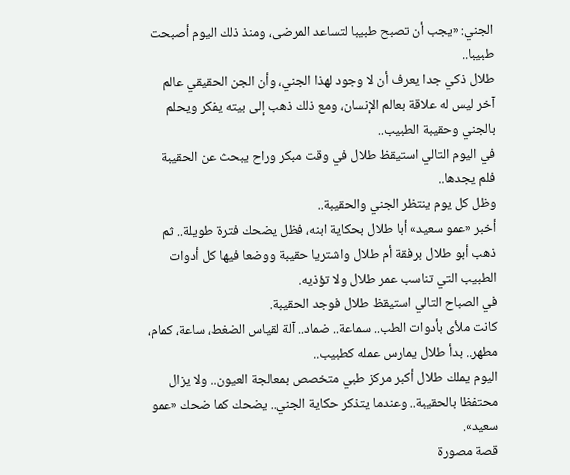الجني: «يجب أن تصبح طبيبا لتساعد المرضى، ومنذ ذلك اليوم أصبحت طبيبا..
طلال ذكي جدا يعرف أن لا وجود لهذا الجني، وأن الجن الحقيقي عالم آخر ليس له علاقة بعالم الإنسان، ومع ذلك ذهب إلى بيته يفكر ويحلم بالجني وحقيبة الطبيب..
في اليوم التالي استيقظ طلال في وقت مبكر وراح يبحث عن الحقيبة فلم يجدها..
وظل كل يوم ينتظر الجني والحقيبة..
أخبر «عمو سعيد» أبا طلال بحكاية ابنه، فظل يضحك فترة طويلة.. ثم ذهب أبو طلال برفقة أم طلال واشتريا حقيبة ووضعا فيها كل أدوات الطبيب التي تناسب عمر طلال ولا تؤذيه.
في الصباح التالي استيقظ طلال فوجد الحقيبة.
كانت ملأى بأدوات الطب.. سماعة.. ضماد.. آلة لقياس الضغط، ساعة، كمام، مطهر.. بدأ طلال يمارس عمله كطبيب..
اليوم يملك طلال أكبر مركز طبي متخصص بمعالجة العيون.. ولا يزال محتفظا بالحقيبة.. وعندما يتذكر حكاية الجني.. يضحك كما ضحك «عمو سعيد».
قصة مصورة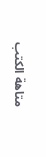متاهة الكتب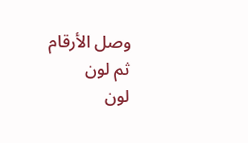وصل الأرقام ثم لون
لون